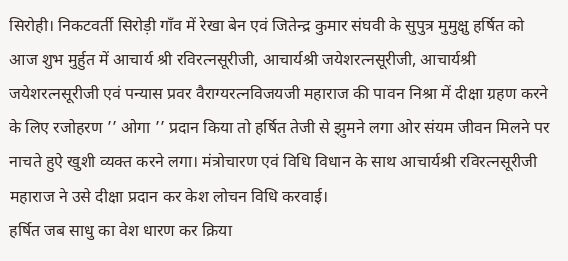सिरोही। निकटवर्ती सिरोड़ी गाँव में रेखा बेन एवं जितेन्द्र कुमार संघवी के सुपुत्र मुमुक्षु हर्षित को आज शुभ मुर्हुत में आचार्य श्री रविरत्नसूरीजी, आचार्यश्री जयेशरत्नसूरीजी, आचार्यश्री जयेशरत्नसूरीजी एवं पन्यास प्रवर वैराग्यरत्नविजयजी महाराज की पावन निश्रा में दीक्षा ग्रहण करने के लिए रजोहरण ’’ ओगा ’’ प्रदान किया तो हर्षित तेजी से झुमने लगा ओर संयम जीवन मिलने पर नाचते हुऐ खुशी व्यक्त करने लगा। मंत्रोचारण एवं विधि विधान के साथ आचार्यश्री रविरत्नसूरीजी महाराज ने उसे दीक्षा प्रदान कर केश लोचन विधि करवाई।
हर्षित जब साधु का वेश धारण कर क्रिया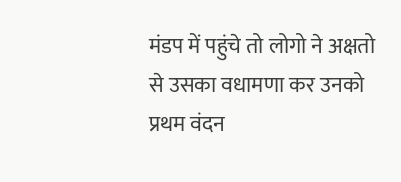मंडप में पहुंचे तो लोगो ने अक्षतो से उसका वधामणा कर उनको प्रथम वंदन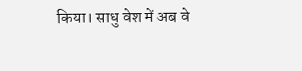किया। साधु वेश में अब वे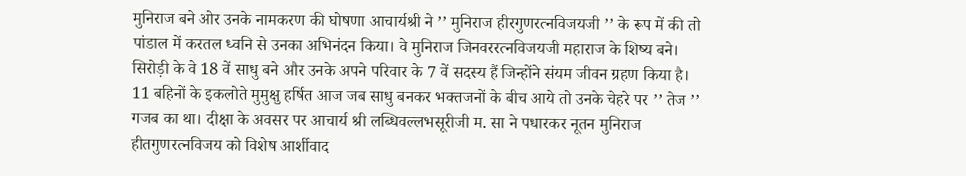मुनिराज बने ओर उनके नामकरण की घोषणा आचार्यश्री ने ’’ मुनिराज हीरगुणरत्नविजयजी ’’ के रूप में की तो पांडाल में करतल ध्वनि से उनका अभिनंदन किया। वे मुनिराज जिनवररत्नविजयजी महाराज के शिष्य बने। सिरोड़ी के वे 18 वें साधु बने और उनके अपने परिवार के 7 वें सदस्य हैं जिन्होंने संयम जीवन ग्रहण किया है। 11 बहिनों के इकलोते मुमुक्षु हर्षित आज जब साधु बनकर भक्तजनों के बीच आये तो उनके चेहरे पर ’’ तेज ’’ गजब का था। दीक्षा के अवसर पर आचार्य श्री लब्धिवल्लभसूरीजी म. सा ने पधारकर नूतन मुनिराज हीतगुणरत्नविजय को विशेष आर्शीवाद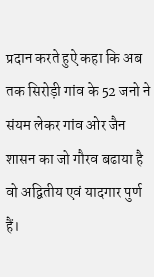प्रदान करते हुऐ कहा कि अब तक सिरोड़ी गांव के 52 जनो ने संयम लेकर गांव ओर जैन शासन का जो गौरव बढाया है वो अद्वितीय एवं यादगार पुर्ण हैं।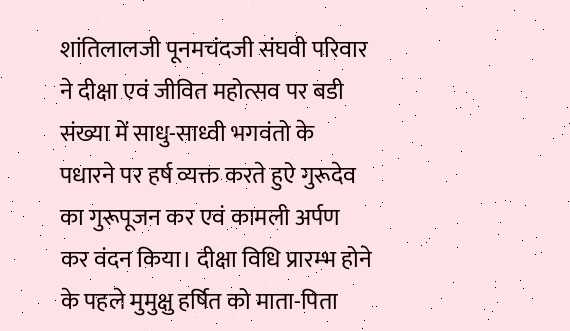शांतिलालजी पूनमचंदजी संघवी परिवार ने दीक्षा एवं जीवित महोत्सव पर बडी संख्या में साधु-साध्वी भगवंतो के पधारने पर हर्ष व्यक्त करते हुऐ गुरूदेव का गुरूपूजन कर एवं कामली अर्पण कर वंदन किया। दीक्षा विधि प्रारम्भ होने के पहले मुमुक्षु हर्षित को माता-पिता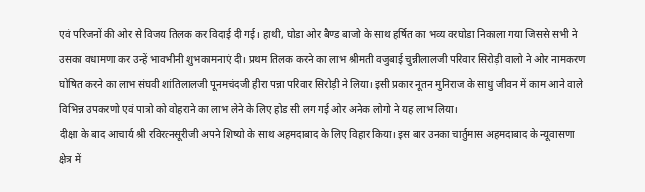एवं परिजनों की ओर से विजय तिलक कर विदाई दी गई। हाथी, घोडा ओर बैण्ड बाजो के साथ हर्षित का भव्य वरघोडा निकाला गया जिससे सभी ने उसका वधामणा कर उन्हें भावभीनी शुभकामनाएं दी। प्रथम तिलक करने का लाभ श्रीमती वजुबाई चुन्नीलालजी परिवार सिरोड़ी वालो ने ओर नामकरण घोषित करने का लाभ संघवी शांतिलालजी पूनमचंदजी हीरा पन्ना परिवार सिरोड़ी ने लिया। इसी प्रकार नूतन मुनिराज के साधु जीवन में काम आने वाले विभिन्न उपकरणो एवं पात्रो को वोहराने का लाभ लेने के लिए होड सी लग गई ओर अनेक लोगो ने यह लाभ लिया।
दीक्षा के बाद आचार्य श्री रविरत्नसूरीजी अपने शिष्यो के साथ अहमदाबाद के लिए विहार किया। इस बार उनका चार्तुमास अहमदाबाद के न्यूवासणा क्षेत्र में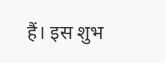हैं। इस शुभ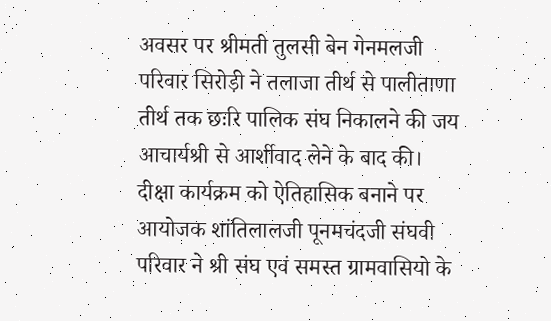अवसर पर श्रीमती तुलसी बेन गेनमलजी परिवार सिरोड़ी ने तलाजा तीर्थ से पालीताणा तीर्थ तक छःरि पालिक संघ निकालने की जय आचार्यश्री से आर्शीवाद लेने के बाद की।
दीक्षा कार्यक्रम को ऐतिहासिक बनाने पर आयोजक शांतिलालजी पूनमचंदजी संघवी परिवार ने श्री संघ एवं समस्त ग्रामवासियो के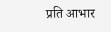प्रति आभार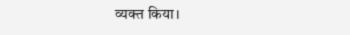व्यक्त किया।